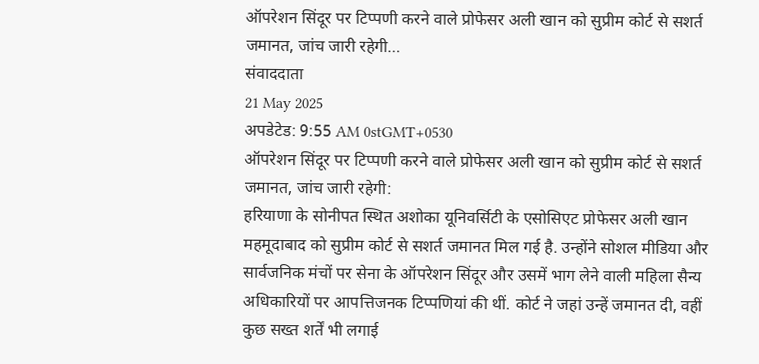ऑपरेशन सिंदूर पर टिप्पणी करने वाले प्रोफेसर अली खान को सुप्रीम कोर्ट से सशर्त जमानत, जांच जारी रहेगी…
संवाददाता
21 May 2025
अपडेटेड: 9:55 AM 0stGMT+0530
ऑपरेशन सिंदूर पर टिप्पणी करने वाले प्रोफेसर अली खान को सुप्रीम कोर्ट से सशर्त जमानत, जांच जारी रहेगी:
हरियाणा के सोनीपत स्थित अशोका यूनिवर्सिटी के एसोसिएट प्रोफेसर अली खान महमूदाबाद को सुप्रीम कोर्ट से सशर्त जमानत मिल गई है. उन्होंने सोशल मीडिया और सार्वजनिक मंचों पर सेना के ऑपरेशन सिंदूर और उसमें भाग लेने वाली महिला सैन्य अधिकारियों पर आपत्तिजनक टिप्पणियां की थीं. कोर्ट ने जहां उन्हें जमानत दी, वहीं कुछ सख्त शर्तें भी लगाई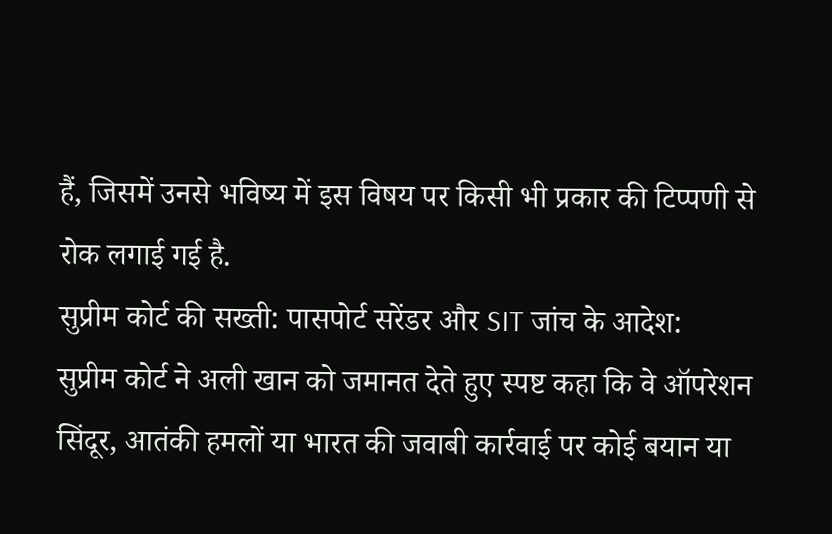हैं, जिसमें उनसे भविष्य में इस विषय पर किसी भी प्रकार की टिप्पणी से रोक लगाई गई है.
सुप्रीम कोर्ट की सख्ती: पासपोर्ट सरेंडर और SIT जांच के आदेश:
सुप्रीम कोर्ट ने अली खान को जमानत देते हुए स्पष्ट कहा कि वे ऑपरेशन सिंदूर, आतंकी हमलों या भारत की जवाबी कार्रवाई पर कोई बयान या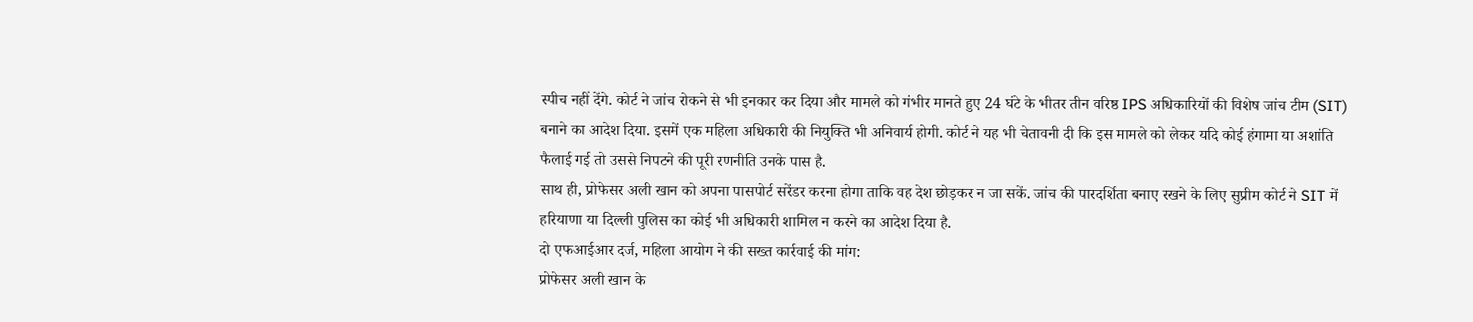स्पीच नहीं देंगे. कोर्ट ने जांच रोकने से भी इनकार कर दिया और मामले को गंभीर मानते हुए 24 घंटे के भीतर तीन वरिष्ठ IPS अधिकारियों की विशेष जांच टीम (SIT) बनाने का आदेश दिया. इसमें एक महिला अधिकारी की नियुक्ति भी अनिवार्य होगी. कोर्ट ने यह भी चेतावनी दी कि इस मामले को लेकर यदि कोई हंगामा या अशांति फैलाई गई तो उससे निपटने की पूरी रणनीति उनके पास है.
साथ ही, प्रोफेसर अली खान को अपना पासपोर्ट सरेंडर करना होगा ताकि वह देश छोड़कर न जा सकें. जांच की पारदर्शिता बनाए रखने के लिए सुप्रीम कोर्ट ने SIT में हरियाणा या दिल्ली पुलिस का कोई भी अधिकारी शामिल न करने का आदेश दिया है.
दो एफआईआर दर्ज, महिला आयोग ने की सख्त कार्रवाई की मांग:
प्रोफेसर अली खान के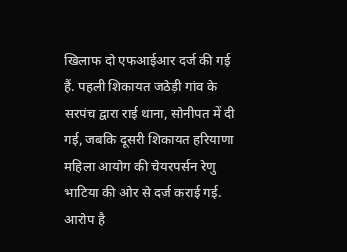खिलाफ दो एफआईआर दर्ज की गई हैं. पहली शिकायत जठेड़ी गांव के सरपंच द्वारा राई थाना, सोनीपत में दी गई, जबकि दूसरी शिकायत हरियाणा महिला आयोग की चेयरपर्सन रेणु भाटिया की ओर से दर्ज कराई गई. आरोप है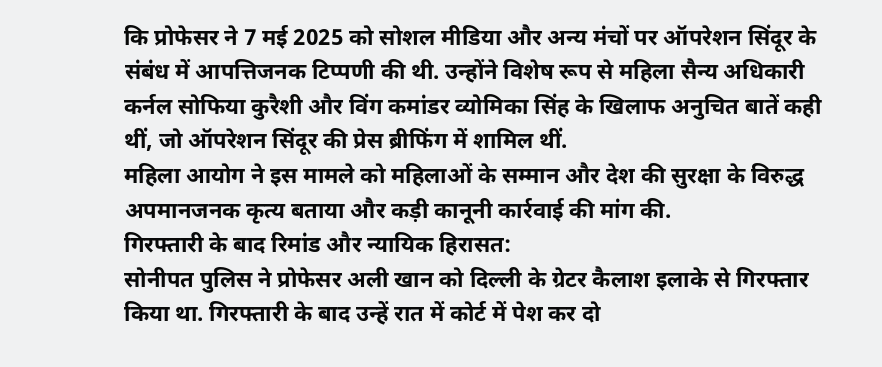कि प्रोफेसर ने 7 मई 2025 को सोशल मीडिया और अन्य मंचों पर ऑपरेशन सिंदूर के संबंध में आपत्तिजनक टिप्पणी की थी. उन्होंने विशेष रूप से महिला सैन्य अधिकारी कर्नल सोफिया कुरैशी और विंग कमांडर व्योमिका सिंह के खिलाफ अनुचित बातें कही थीं, जो ऑपरेशन सिंदूर की प्रेस ब्रीफिंग में शामिल थीं.
महिला आयोग ने इस मामले को महिलाओं के सम्मान और देश की सुरक्षा के विरुद्ध अपमानजनक कृत्य बताया और कड़ी कानूनी कार्रवाई की मांग की.
गिरफ्तारी के बाद रिमांड और न्यायिक हिरासत:
सोनीपत पुलिस ने प्रोफेसर अली खान को दिल्ली के ग्रेटर कैलाश इलाके से गिरफ्तार किया था. गिरफ्तारी के बाद उन्हें रात में कोर्ट में पेश कर दो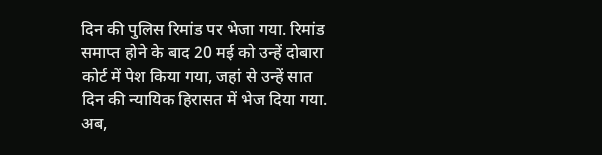दिन की पुलिस रिमांड पर भेजा गया. रिमांड समाप्त होने के बाद 20 मई को उन्हें दोबारा कोर्ट में पेश किया गया, जहां से उन्हें सात दिन की न्यायिक हिरासत में भेज दिया गया.
अब,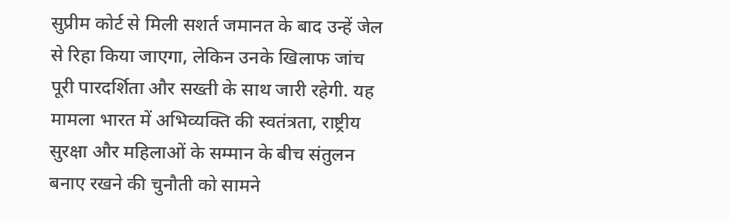सुप्रीम कोर्ट से मिली सशर्त जमानत के बाद उन्हें जेल से रिहा किया जाएगा, लेकिन उनके खिलाफ जांच पूरी पारदर्शिता और सख्ती के साथ जारी रहेगी. यह मामला भारत में अभिव्यक्ति की स्वतंत्रता, राष्ट्रीय सुरक्षा और महिलाओं के सम्मान के बीच संतुलन बनाए रखने की चुनौती को सामने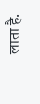लाता है.